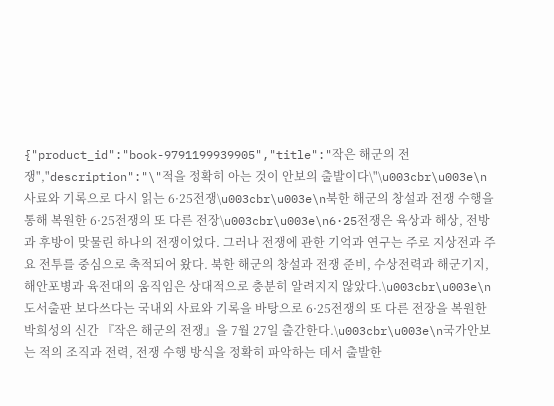{"product_id":"book-9791199939905","title":"작은 해군의 전쟁","description":"\"적을 정확히 아는 것이 안보의 출발이다\"\u003cbr\u003e\n사료와 기록으로 다시 읽는 6·25전쟁\u003cbr\u003e\n북한 해군의 창설과 전쟁 수행을 통해 복원한 6·25전쟁의 또 다른 전장\u003cbr\u003e\n6·25전쟁은 육상과 해상, 전방과 후방이 맞물린 하나의 전쟁이었다. 그러나 전쟁에 관한 기억과 연구는 주로 지상전과 주요 전투를 중심으로 축적되어 왔다. 북한 해군의 창설과 전쟁 준비, 수상전력과 해군기지, 해안포병과 육전대의 움직임은 상대적으로 충분히 알려지지 않았다.\u003cbr\u003e\n도서출판 보다쓰다는 국내외 사료와 기록을 바탕으로 6·25전쟁의 또 다른 전장을 복원한 박희성의 신간 『작은 해군의 전쟁』을 7월 27일 출간한다.\u003cbr\u003e\n국가안보는 적의 조직과 전력, 전쟁 수행 방식을 정확히 파악하는 데서 출발한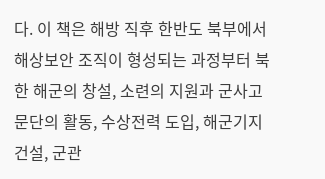다. 이 책은 해방 직후 한반도 북부에서 해상보안 조직이 형성되는 과정부터 북한 해군의 창설, 소련의 지원과 군사고문단의 활동, 수상전력 도입, 해군기지 건설, 군관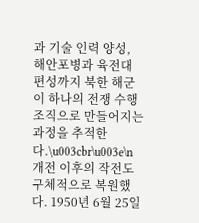과 기술 인력 양성, 해안포병과 육전대 편성까지 북한 해군이 하나의 전쟁 수행 조직으로 만들어지는 과정을 추적한다.\u003cbr\u003e\n개전 이후의 작전도 구체적으로 복원했다. 1950년 6월 25일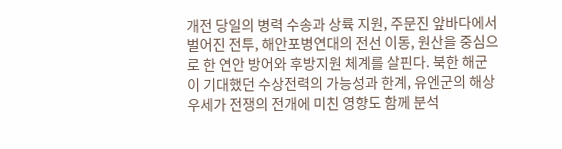개전 당일의 병력 수송과 상륙 지원, 주문진 앞바다에서 벌어진 전투, 해안포병연대의 전선 이동, 원산을 중심으로 한 연안 방어와 후방지원 체계를 살핀다. 북한 해군이 기대했던 수상전력의 가능성과 한계, 유엔군의 해상 우세가 전쟁의 전개에 미친 영향도 함께 분석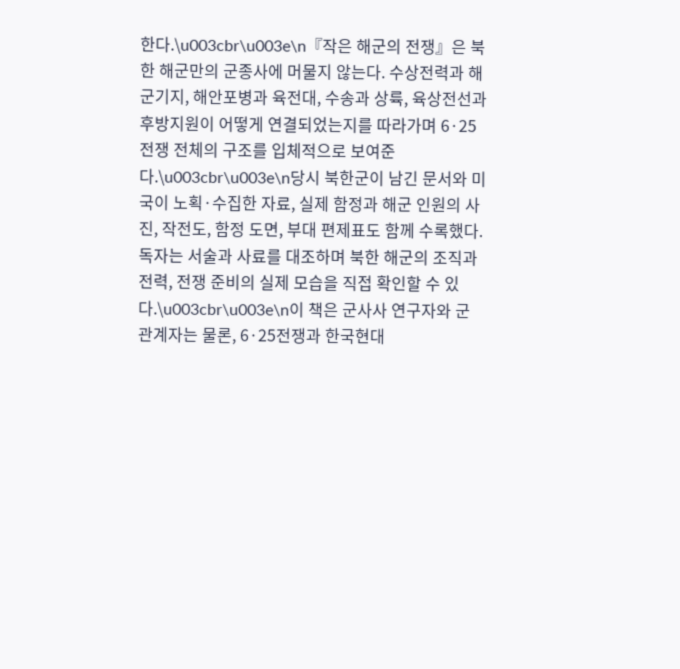한다.\u003cbr\u003e\n『작은 해군의 전쟁』은 북한 해군만의 군종사에 머물지 않는다. 수상전력과 해군기지, 해안포병과 육전대, 수송과 상륙, 육상전선과 후방지원이 어떻게 연결되었는지를 따라가며 6·25전쟁 전체의 구조를 입체적으로 보여준다.\u003cbr\u003e\n당시 북한군이 남긴 문서와 미국이 노획·수집한 자료, 실제 함정과 해군 인원의 사진, 작전도, 함정 도면, 부대 편제표도 함께 수록했다. 독자는 서술과 사료를 대조하며 북한 해군의 조직과 전력, 전쟁 준비의 실제 모습을 직접 확인할 수 있다.\u003cbr\u003e\n이 책은 군사사 연구자와 군 관계자는 물론, 6·25전쟁과 한국현대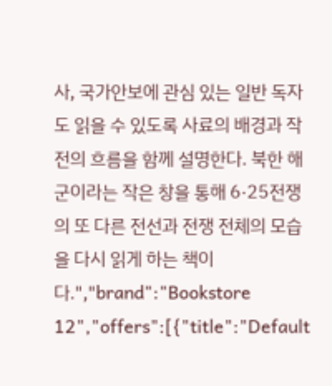사, 국가안보에 관심 있는 일반 독자도 읽을 수 있도록 사료의 배경과 작전의 흐름을 함께 설명한다. 북한 해군이라는 작은 창을 통해 6·25전쟁의 또 다른 전선과 전쟁 전체의 모습을 다시 읽게 하는 책이다.","brand":"Bookstore 12","offers":[{"title":"Default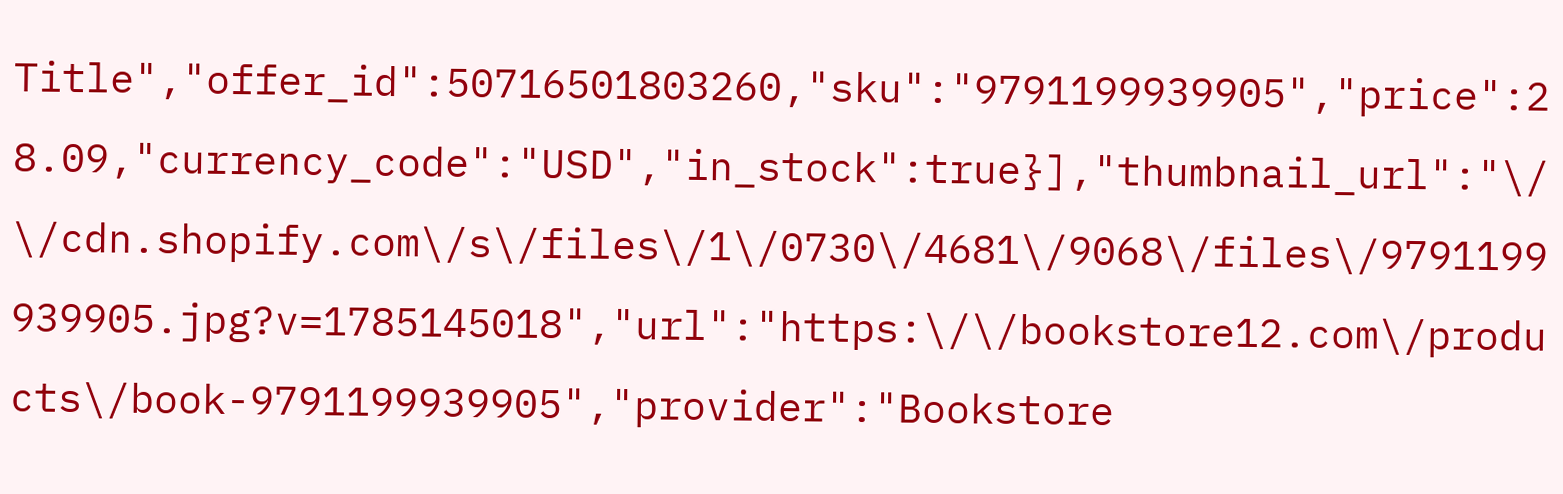Title","offer_id":50716501803260,"sku":"9791199939905","price":28.09,"currency_code":"USD","in_stock":true}],"thumbnail_url":"\/\/cdn.shopify.com\/s\/files\/1\/0730\/4681\/9068\/files\/9791199939905.jpg?v=1785145018","url":"https:\/\/bookstore12.com\/products\/book-9791199939905","provider":"Bookstore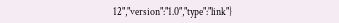12","version":"1.0","type":"link"}